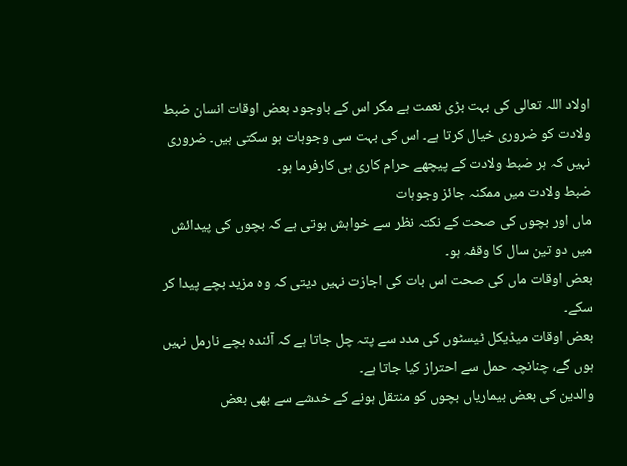اولاد اللہ تعالی کی بہت بڑی نعمت ہے مگر اس کے باوجود بعض اوقات انسان ضبط ولادت کو ضروری خیال کرتا ہے۔ اس کی بہت سی وجوہات ہو سکتی ہیں۔ ضروری نہیں کہ ہر ضبط ولادت کے پیچھے حرام کاری ہی کارفرما ہو۔
ضبط ولادت میں ممکنہ جائز وجوہات
ماں اور بچوں کی صحت کے نکتہ نظر سے خواہش ہوتی ہے کہ بچوں کی پیدائش میں دو تین سال کا وقفہ ہو۔
بعض اوقات ماں کی صحت اس بات کی اجازت نہیں دیتی کہ وہ مزید بچے پیدا کر سکے۔
بعض اوقات میڈیکل ٹیسٹوں کی مدد سے پتہ چل جاتا ہے کہ آئندہ بچے نارمل نہیں ہوں گے، چنانچہ حمل سے احتراز کیا جاتا ہے۔
والدین کی بعض بیماریاں بچوں کو منتقل ہونے کے خدشے سے بھی بعض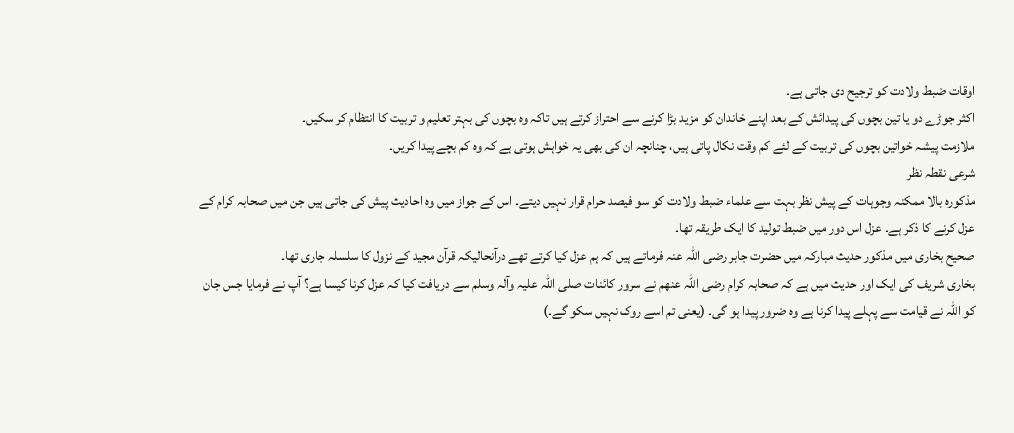اوقات ضبط ولادت کو ترجیح دی جاتی ہے۔
اکثر جوڑے دو یا تین بچوں کی پیدائش کے بعد اپنے خاندان کو مزید بڑا کرنے سے احتراز کرتے ہیں تاکہ وہ بچوں کی بہتر تعلیم و تربیت کا انتظام کر سکیں۔
ملازمت پیشہ خواتین بچوں کی تربیت کے لئے کم وقت نکال پاتی ہیں، چنانچہ ان کی بھی یہ خواہش ہوتی ہے کہ وہ کم بچے پیدا کریں۔
شرعی نقطہ نظر
مذکورہ بالا ممکنہ وجوہات کے پیش نظر بہت سے علماء ضبط ولادت کو سو فیصد حرام قرار نہیں دیتے۔ اس کے جواز میں وہ احادیث پیش کی جاتی ہیں جن میں صحابہ کرام کے عزل کرنے کا ذکر ہے۔ عزل اس دور میں ضبط تولید کا ایک طریقہ تھا۔
صحیح بخاری میں مذکور حدیث مبارکہ میں حضرت جابر رضی اللہ عنہ فرماتے ہیں کہ ہم عزل کیا کرتے تھے درآنحالیکہ قرآن مجید کے نزول کا سلسلہ جاری تھا۔
بخاری شریف کی ایک اور حدیث میں ہے کہ صحابہ کرام رضی اللہ عنھم نے سرور کائنات صلی اللہ علیہ وآلہ وسلم سے دریافت کیا کہ عزل کرنا کیسا ہے؟ آپ نے فرمایا جس جان کو اللہ نے قیامت سے پہلے پیدا کرنا ہے وہ ضرور پیدا ہو گی۔ (یعنی تم اسے روک نہیں سکو گے۔)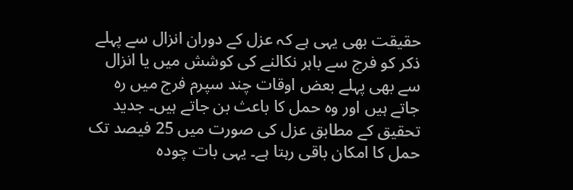حقیقت بھی یہی ہے کہ عزل کے دوران انزال سے پہلے ذکر کو فرج سے باہر نکالنے کی کوشش میں یا انزال سے بھی پہلے بعض اوقات چند سپرم فرج میں رہ جاتے ہیں اور وہ حمل کا باعث بن جاتے ہیں۔ جدید تحقیق کے مطابق عزل کی صورت میں 25 فیصد تک حمل کا امکان باقی رہتا ہے۔ یہی بات چودہ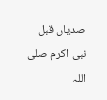صدیاں قبل نبی اکرم صلی اللہ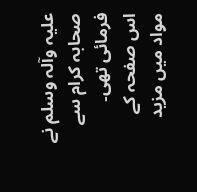علیہ وآلہ وسلم نے صحابہ کرام سے فرمائی تھی۔
اس صفحہ کے مواد میں مزید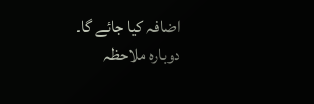اضافہ کیا جائے گا۔
دوبارہ ملاحظہ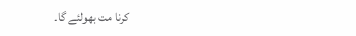کرنا مت بھولئے گا۔